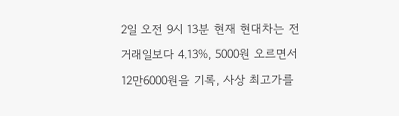2일 오전 9시 13분 현재 현대차는 전거래일보다 4.13%, 5000원 오르면서 12만6000원을 기록, 사상 최고가를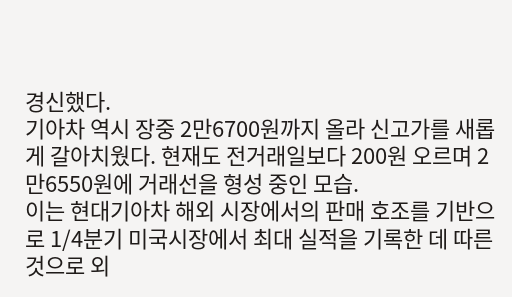경신했다.
기아차 역시 장중 2만6700원까지 올라 신고가를 새롭게 갈아치웠다. 현재도 전거래일보다 200원 오르며 2만6550원에 거래선을 형성 중인 모습.
이는 현대기아차 해외 시장에서의 판매 호조를 기반으로 1/4분기 미국시장에서 최대 실적을 기록한 데 따른 것으로 외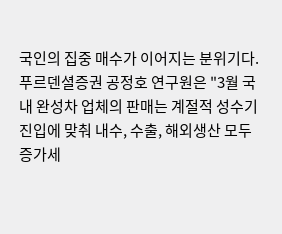국인의 집중 매수가 이어지는 분위기다.
푸르덴셜증권 공정호 연구원은 "3월 국내 완성차 업체의 판매는 계절적 성수기 진입에 맞춰 내수, 수출, 해외생산 모두 증가세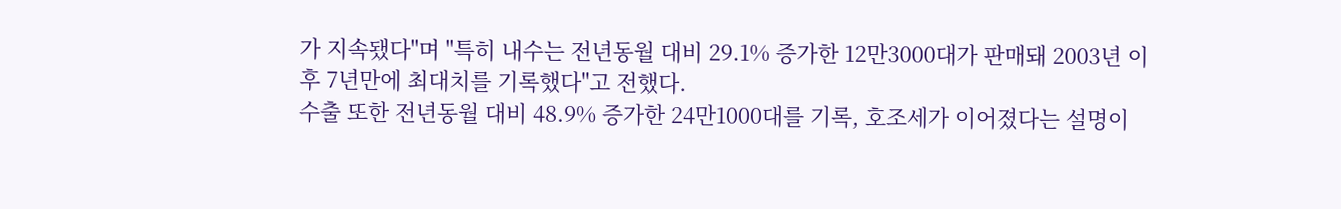가 지속됐다"며 "특히 내수는 전년동월 대비 29.1% 증가한 12만3000대가 판매돼 2003년 이후 7년만에 최대치를 기록했다"고 전했다.
수출 또한 전년동월 대비 48.9% 증가한 24만1000대를 기록, 호조세가 이어졌다는 설명이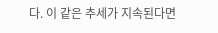다. 이 같은 추세가 지속된다면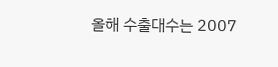올해 수출대수는 2007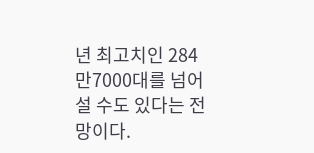년 최고치인 284만7000대를 넘어설 수도 있다는 전망이다.